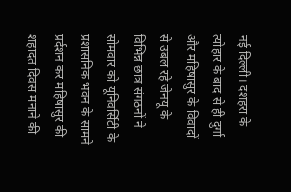नई दिल्ली। दशहरा के त्योहार के बाद से ही दुर्गा और महिषासुर के विवादों से उबल रहे जेनयू के विभिन्न छात्र संगठनों ने सोमवार को यूनिवर्सिटी के प्रशासनिक भवन के सामने प्रर्दशन कर महिषासुर की शहादत दिवस मनाने की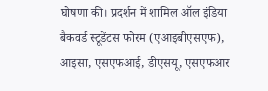घोषणा की। प्रदर्शन में शामिल ऑल इंडिया बैकवर्ड स्टूडेंटस फोरम (एआइबीएसएफ), आइसा, एसएफआई, डीएसयू, एसएफआर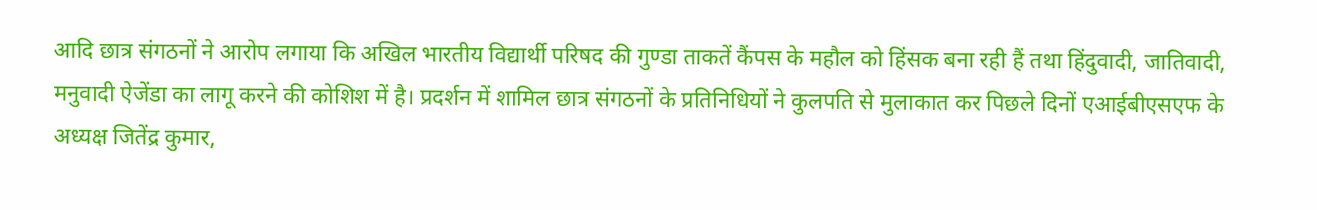आदि छात्र संगठनों ने आरोप लगाया कि अखिल भारतीय विद्यार्थी परिषद की गुण्डा ताकतें कैंपस के महौल को हिंसक बना रही हैं तथा हिंदुवादी, जातिवादी, मनुवादी ऐजेंडा का लागू करने की कोशिश में है। प्रदर्शन में शामिल छात्र संगठनों के प्रतिनिधियों ने कुलपति से मुलाकात कर पिछले दिनों एआईबीएसएफ के अध्यक्ष जितेंद्र कुमार,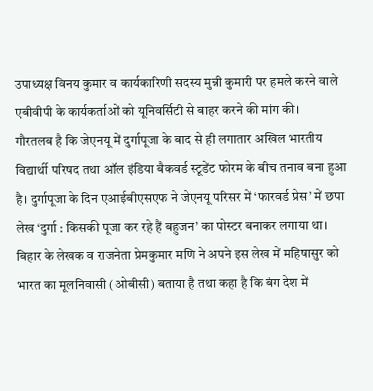उपाध्यक्ष विनय कुमार व कार्यकारिणी सदस्य मुन्नी कुमारी पर हमले करने वाले एबीवीपी के कार्यकर्ताओं को यूनिवर्सिटी से बाहर करने की मांग की।
गौरतलब है कि जेएनयू में दुर्गापूजा के बाद से ही लगातार अखिल भारतीय विद्यार्थी परिषद तथा ऑल इंडिया बैकवर्ड स्टूडेंट फोरम के बीच तनाव बना हुआ है। दुर्गापूजा के दिन एआईबीएसएफ ने जेएनयू परिसर में ‘फारवर्ड प्रेस’ में छपा लेख ‘दुर्गा : किसकी पूजा कर रहे हैं बहुजन’ का पोस्टर बनाकर लगाया था। बिहार के लेखक व राजनेता प्रेमकुमार मणि ने अपने इस लेख में महिषासुर को भारत का मूलनिवासी (ओबीसी) बताया है तथा कहा है कि बंग देश में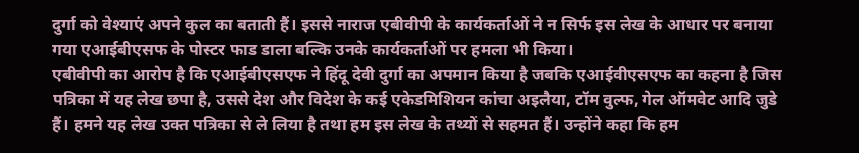दुर्गा को वेश्याएं अपने कुल का बताती हैं। इससे नाराज एबीवीपी के कार्यकर्ताओं ने न सिर्फ इस लेख के आधार पर बनाया गया एआईबीएसफ के पोस्टर फाड डाला बल्कि उनके कार्यकर्ताओं पर हमला भी किया।
एबीवीपी का आरोप है कि एआईबीएसएफ ने हिंदू देवी दुर्गा का अपमान किया है जबकि एआईवीएसएफ का कहना है जिस पत्रिका में यह लेख छपा है, उससे देश और विदेश के कई एकेडमिशियन कांचा अइलैया, टॉम वुल्फ, गेल ऑमवेट आदि जुडे हैं। हमने यह लेख उक्त पत्रिका से ले लिया है तथा हम इस लेख के तथ्यों से सहमत हैं। उन्होंने कहा कि हम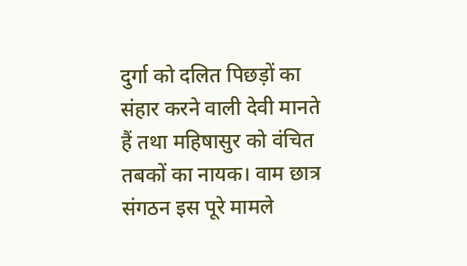दुर्गा को दलित पिछड़ों का संहार करने वाली देवी मानते हैं तथा महिषासुर को वंचित तबकों का नायक। वाम छात्र संगठन इस पूरे मामले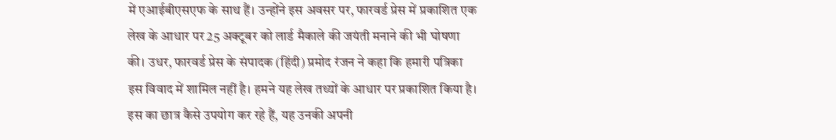में एआईबीएसएफ के साथ हैं। उन्होंने इस अवसर पर, फारवर्ड प्रेस में प्रकाशित एक लेख के आधार पर 25 अक्टूबर को लार्ड मैकाले की जयंती मनाने की भी घोषणा की। उधर, फारवर्ड प्रेस के संपादक (हिंदी) प्रमोद रंजन ने कहा कि हमारी पत्रिका इस विवाद में शामिल नहीं है। हमने यह लेख तथ्यों के आधार पर प्रकाशित किया है। इस का छात्र कैसे उपयोग कर रहे हैं, यह उनकी अपनी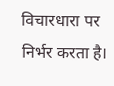विचारधारा पर निर्भर करता है।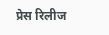प्रेस रिलीज